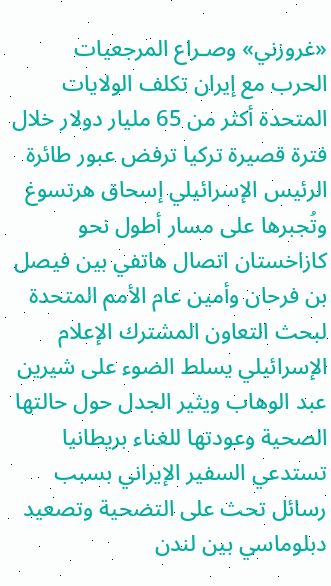«غروزني» وصـراع المرجعيات
الحرب مع إيران تكلف الولايات المتحدة أكثر من 65 مليار دولار خلال فترة قصيرة تركيا ترفض عبور طائرة الرئيس الإسرائيلي إسحاق هرتسوغ وتُجبرها على مسار أطول نحو كازاخستان اتصال هاتفي بين فيصل بن فرحان وأمين عام الأمم المتحدة لبحث التعاون المشترك الإعلام الإسرائيلي يسلط الضوء على شيرين عبد الوهاب ويثير الجدل حول حالتها الصحية وعودتها للغناء بريطانيا تستدعي السفير الإيراني بسبب رسائل تحث على التضحية وتصعيد دبلوماسي بين لندن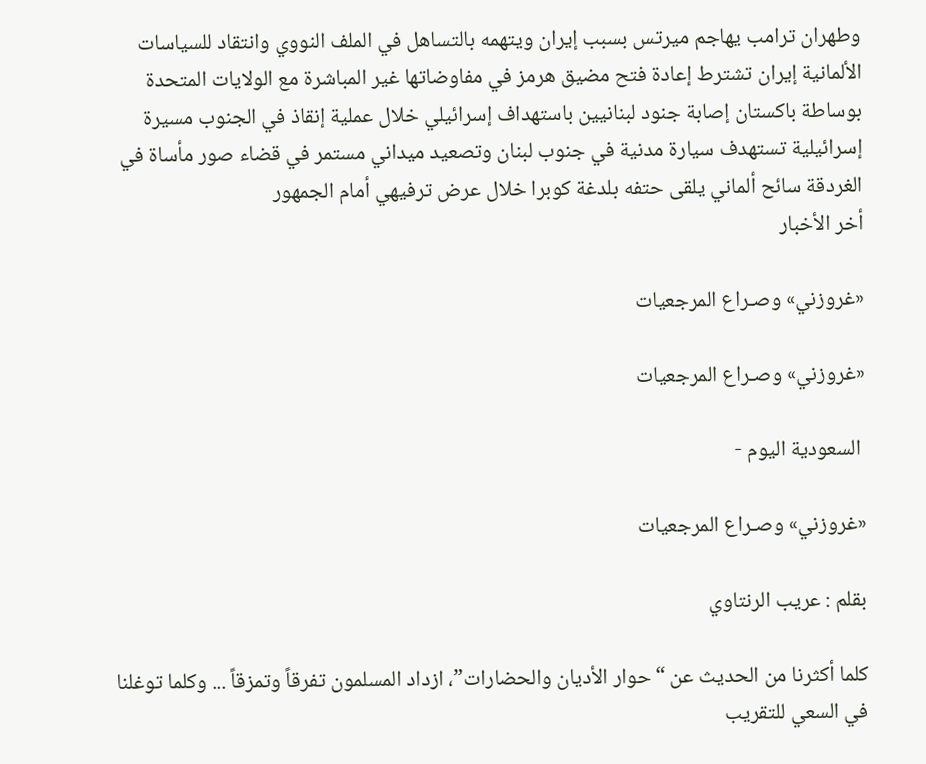وطهران ترامب يهاجم ميرتس بسبب إيران ويتهمه بالتساهل في الملف النووي وانتقاد للسياسات الألمانية إيران تشترط إعادة فتح مضيق هرمز في مفاوضاتها غير المباشرة مع الولايات المتحدة بوساطة باكستان إصابة جنود لبنانيين باستهداف إسرائيلي خلال عملية إنقاذ في الجنوب مسيرة إسرائيلية تستهدف سيارة مدنية في جنوب لبنان وتصعيد ميداني مستمر في قضاء صور مأساة في الغردقة سائح ألماني يلقى حتفه بلدغة كوبرا خلال عرض ترفيهي أمام الجمهور
أخر الأخبار

«غروزني» وصـراع المرجعيات

«غروزني» وصـراع المرجعيات

 السعودية اليوم -

«غروزني» وصـراع المرجعيات

بقلم : عريب الرنتاوي

كلما أكثرنا من الحديث عن “حوار الأديان والحضارات”، ازداد المسلمون تفرقاً وتمزقاً ... وكلما توغلنا في السعي للتقريب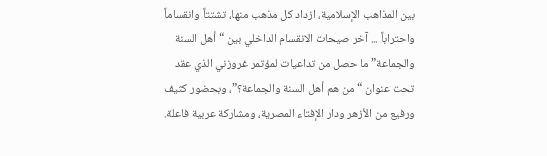بين المذاهب الإسلامية، ازداد كل مذهب منها، تشتتاً وانقساماً واحتراباً ... آخر صيحات الانقسام الداخلي بين “أهل السنة والجماعة” ما حصل من تداعيات لمؤتمر غروزني الذي عقد تحت عنوان “من هم أهل السنة والجماعة؟”، وبحضور كثيف ورفيع من الأزهر ودار الإفتاء المصرية، ومشاركة عربية فاعلة.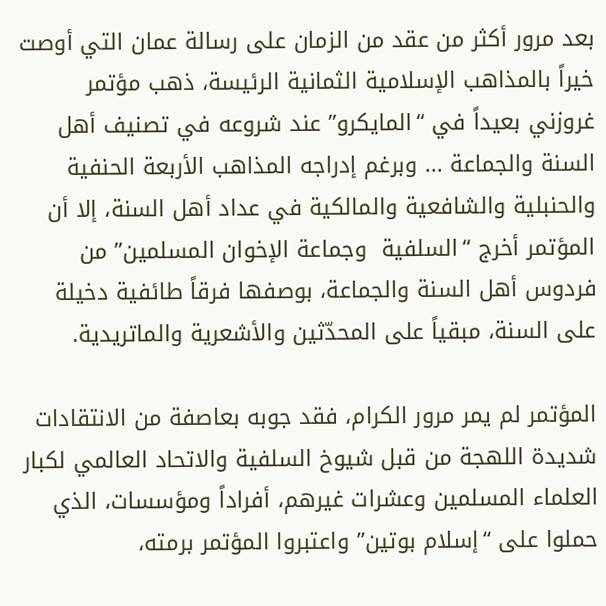بعد مرور أكثر من عقد من الزمان على رسالة عمان التي أوصت خيراً بالمذاهب الإسلامية الثمانية الرئيسة، ذهب مؤتمر غروزني بعيداً في “المايكرو” عند شروعه في تصنيف أهل السنة والجماعة ... وبرغم إدراجه المذاهب الأربعة الحنفية والحنبلية والشافعية والمالكية في عداد أهل السنة، إلا أن المؤتمر أخرج “السلفية  وجماعة الإخوان المسلمين” من فردوس أهل السنة والجماعة، بوصفها فرقاً طائفية دخيلة على السنة، مبقياً على المحدّثين والأشعرية والماتريدية.

المؤتمر لم يمر مرور الكرام، فقد جوبه بعاصفة من الانتقادات شديدة اللهجة من قبل شيوخ السلفية والاتحاد العالمي لكبار العلماء المسلمين وعشرات غيرهم، أفراداً ومؤسسات، الذي حملوا على “إسلام بوتين” واعتبروا المؤتمر برمته،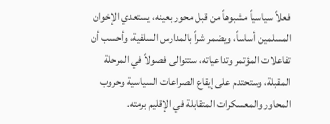فعلاً سياسياً مشبوهاً من قبل محور بعينه، يستعدي الإخوان المسلمين أساساً، ويضمر شراً بالمدارس السلفية، وأحسب أن تفاعلات المؤتمر وتداعياته، ستتوالى فصولاً في المرحلة المقبلة، وستحتدم على إيقاع الصراعات السياسية وحروب المحاور والمعسكرات المتقابلة في الإقليم برمته.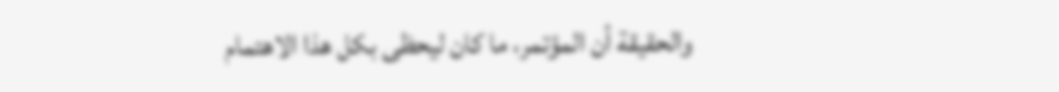والحقيقة أن المؤتمر، ما كان ليحظى بكل هذا الاهتمام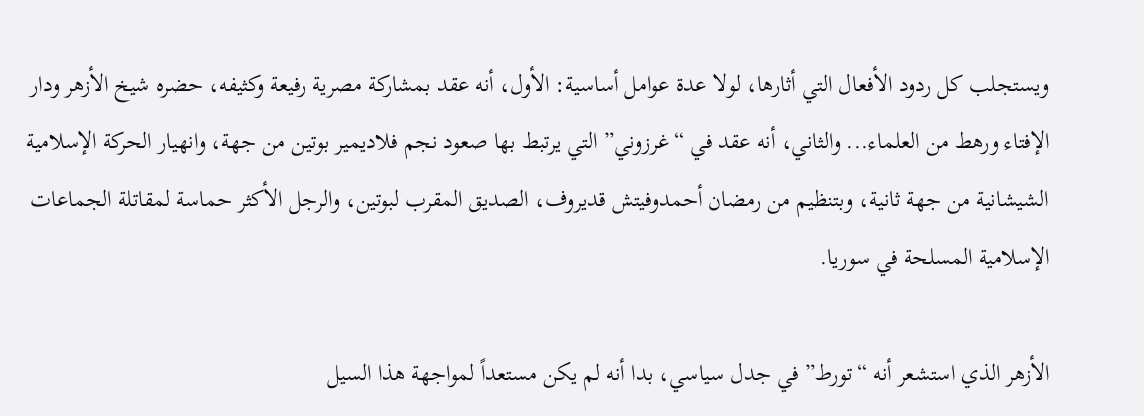ويستجلب كل ردود الأفعال التي أثارها، لولا عدة عوامل أساسية: الأول، أنه عقد بمشاركة مصرية رفيعة وكثيفه، حضره شيخ الأزهر ودار الإفتاء ورهط من العلماء... والثاني، أنه عقد في “غرزوني” التي يرتبط بها صعود نجم فلاديمير بوتين من جهة، وانهيار الحركة الإسلامية الشيشانية من جهة ثانية، وبتنظيم من رمضان أحمدوفيتش قديروف، الصديق المقرب لبوتين، والرجل الأكثر حماسة لمقاتلة الجماعات الإسلامية المسلحة في سوريا.

الأزهر الذي استشعر أنه “تورط” في جدل سياسي، بدا أنه لم يكن مستعداً لمواجهة هذا السيل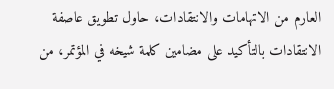العارم من الاتهامات والانتقادات، حاول تطويق عاصفة الانتقادات بالتأكيد على مضامين كلمة شيخه في المؤتمر، من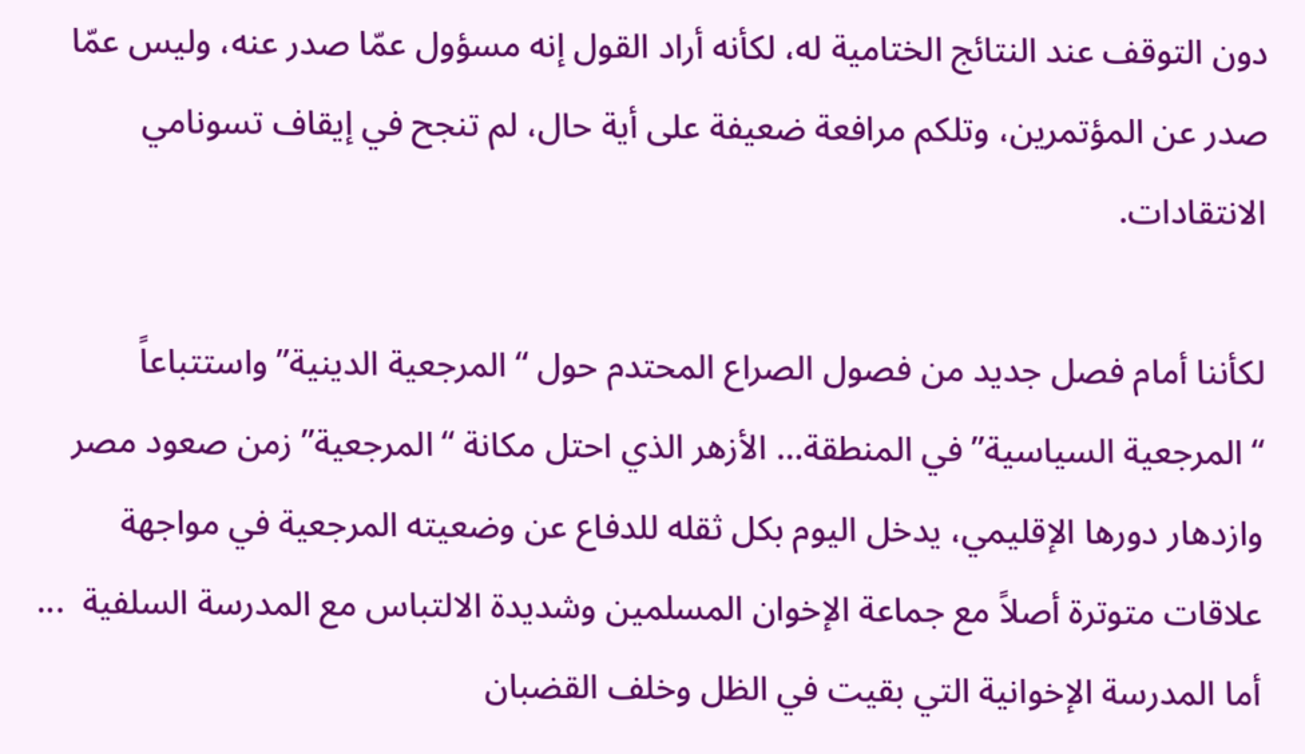دون التوقف عند النتائج الختامية له، لكأنه أراد القول إنه مسؤول عمّا صدر عنه، وليس عمّا صدر عن المؤتمرين، وتلكم مرافعة ضعيفة على أية حال، لم تنجح في إيقاف تسونامي الانتقادات.

لكأننا أمام فصل جديد من فصول الصراع المحتدم حول “المرجعية الدينية” واستتباعاً “المرجعية السياسية” في المنطقة... الأزهر الذي احتل مكانة “المرجعية” زمن صعود مصر وازدهار دورها الإقليمي، يدخل اليوم بكل ثقله للدفاع عن وضعيته المرجعية في مواجهة علاقات متوترة أصلاً مع جماعة الإخوان المسلمين وشديدة الالتباس مع المدرسة السلفية  ... أما المدرسة الإخوانية التي بقيت في الظل وخلف القضبان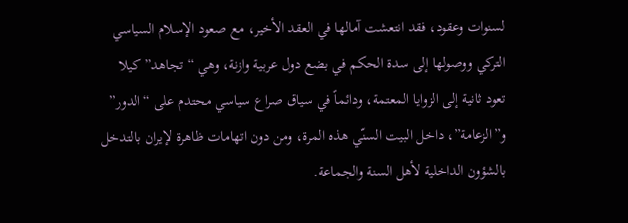لسنوات وعقود، فقد انتعشت آمالها في العقد الأخير، مع صعود الإسلام السياسي التركي ووصولها إلى سدة الحكم في بضع دول عربية وازنة، وهي “تجاهد” كيلا تعود ثانية إلى الزوايا المعتمة، ودائماً في سياق صراع سياسي محتدم على “الدور” و”الزعامة”، داخل البيت السنّي هذه المرة، ومن دون اتهامات ظاهرة لإيران بالتدخل بالشؤون الداخلية لأهل السنة والجماعة.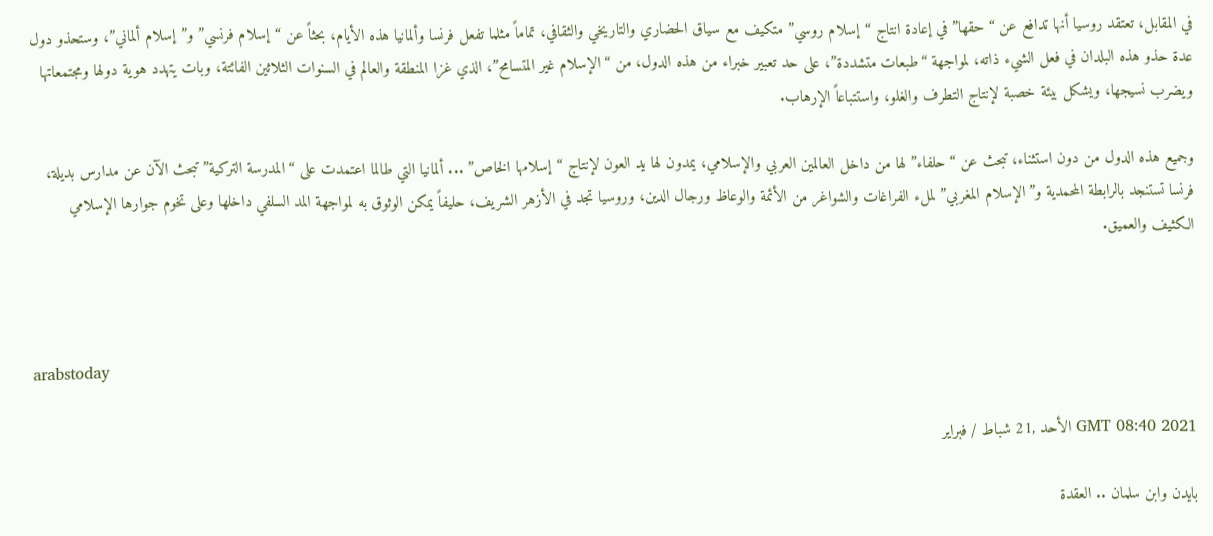في المقابل، تعتقد روسيا أنها تدافع عن “حقها” في إعادة انتاج “إسلام روسي” متكيف مع سياق الحضاري والتاريخي والثقافي، تماماً مثلما تفعل فرنسا وألمانيا هذه الأيام، بحثاً عن “إسلام فرنسي” و”إسلام ألماني”، وستحذو دول عدة حذو هذه البلدان في فعل الشيء ذاته، لمواجهة “طبعات متشددة”، على حد تعبير خبراء من هذه الدول، من “الإسلام غير المتسامح”، الذي غزا المنطقة والعالم في السنوات الثلاثين الفائتة، وبات يتهدد هوية دولها ومجتمعاتها ويضرب نسيجها، ويشكل بيئة خصبة لإنتاج التطرف والغلو، واستتباعاً الإرهاب.

وجميع هذه الدول من دون استثناء، تبحث عن “حلفاء” لها من داخل العالمين العربي والإسلامي، يمدون لها يد العون لإنتاج “إسلامها الخاص” ... ألمانيا التي طالما اعتمدت على “المدرسة التركية” تبحث الآن عن مدارس بديلة، فرنسا تستنجد بالرابطة المحمدية و”الإسلام المغربي” لملء الفراغات والشواغر من الأئمة والوعاظ ورجال الدين، وروسيا تجد في الأزهر الشريف، حليفاً يمكن الوثوق به لمواجهة المد السلفي داخلها وعلى تخوم جوارها الإسلامي الكثيف والعميق.



arabstoday

GMT 08:40 2021 الأحد ,21 شباط / فبراير

بايدن وابن سلمان .. العقدة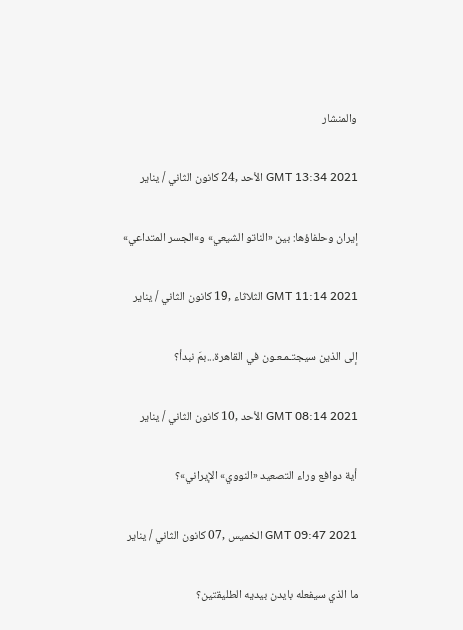والمنشار

GMT 13:34 2021 الأحد ,24 كانون الثاني / يناير

إيران وحلفاؤها: بين «الناتو الشيعي» و»الجسر المتداعي»

GMT 11:14 2021 الثلاثاء ,19 كانون الثاني / يناير

إلى الذين سيجتـمـعـون في القاهرة...بمَ نبدأ؟

GMT 08:14 2021 الأحد ,10 كانون الثاني / يناير

أية دوافع وراء التصعيد «النووي» الإيراني»؟

GMT 09:47 2021 الخميس ,07 كانون الثاني / يناير

ما الذي سيفعله بايدن بيديه الطليقتين؟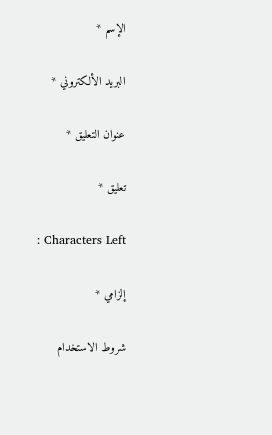الإسم *

البريد الألكتروني *

عنوان التعليق *

تعليق *

: Characters Left

إلزامي *

شروط الاستخدام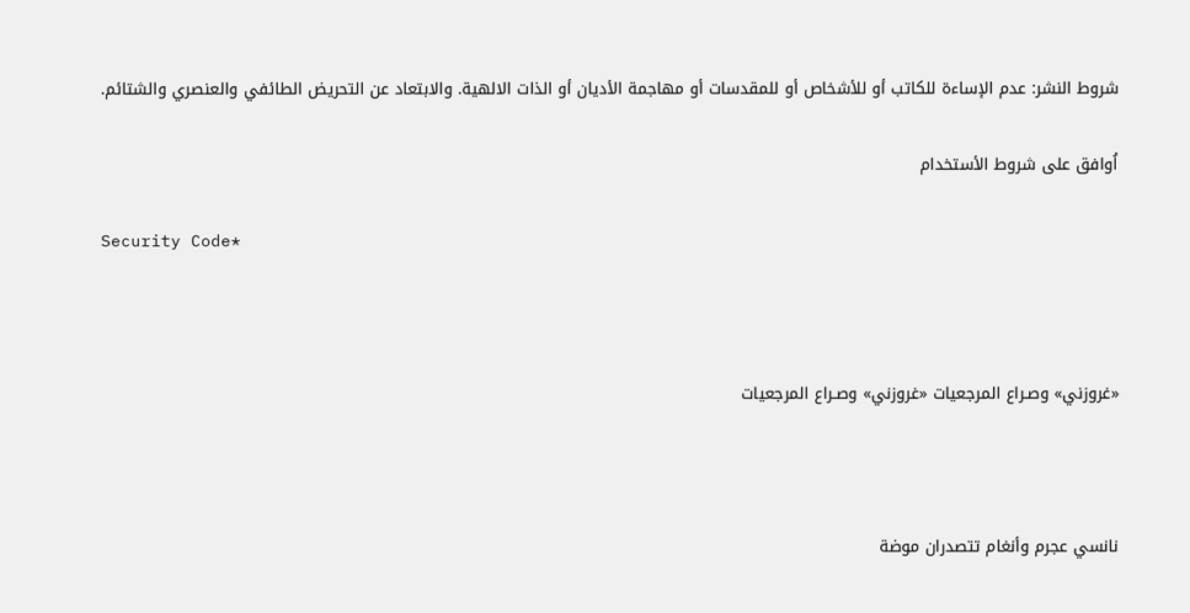شروط النشر: عدم الإساءة للكاتب أو للأشخاص أو للمقدسات أو مهاجمة الأديان أو الذات الالهية. والابتعاد عن التحريض الطائفي والعنصري والشتائم.

اُوافق على شروط الأستخدام

Security Code*



«غروزني» وصـراع المرجعيات «غروزني» وصـراع المرجعيات



نانسي عجرم وأنغام تتصدران موضة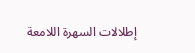إطلالات السهرة اللامعة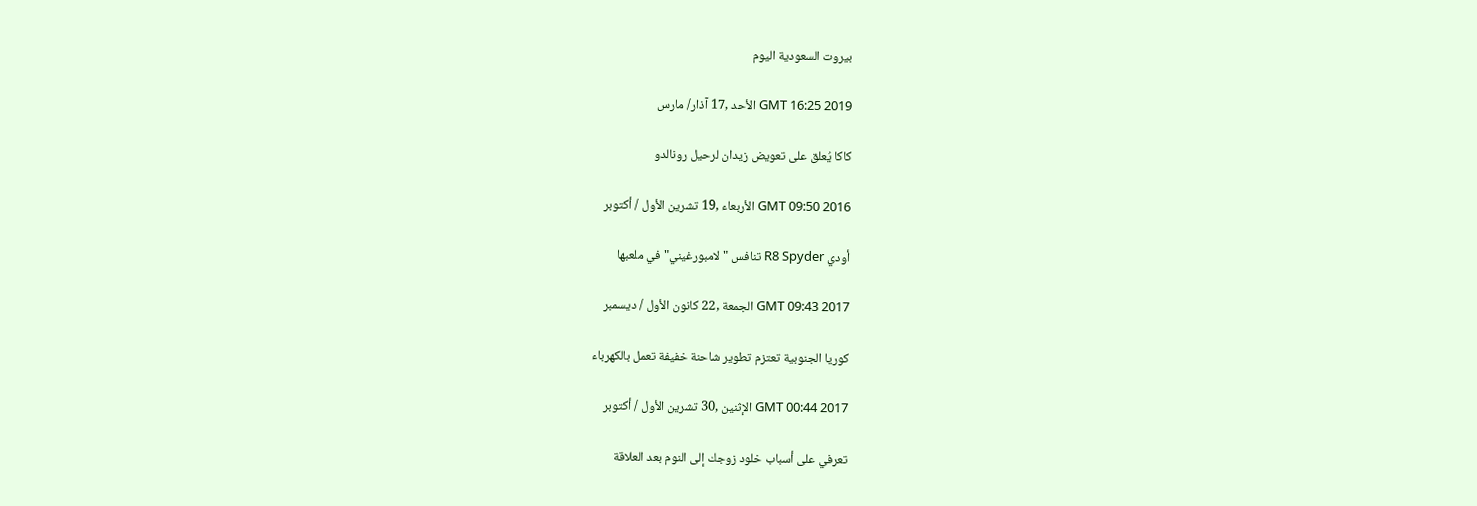بيروت السعودية اليوم

GMT 16:25 2019 الأحد ,17 آذار/ مارس

كاكا يُعلق على تعويض زيدان لرحيل رونالدو

GMT 09:50 2016 الأربعاء ,19 تشرين الأول / أكتوبر

أودي R8 Spyder تنافس "لامبورغيني" في ملعبها

GMT 09:43 2017 الجمعة ,22 كانون الأول / ديسمبر

كوريا الجنوبية تعتزم تطوير شاحنة خفيفة تعمل بالكهرباء

GMT 00:44 2017 الإثنين ,30 تشرين الأول / أكتوبر

تعرفي على أسباب خلود زوجك إلى النوم بعد العلاقة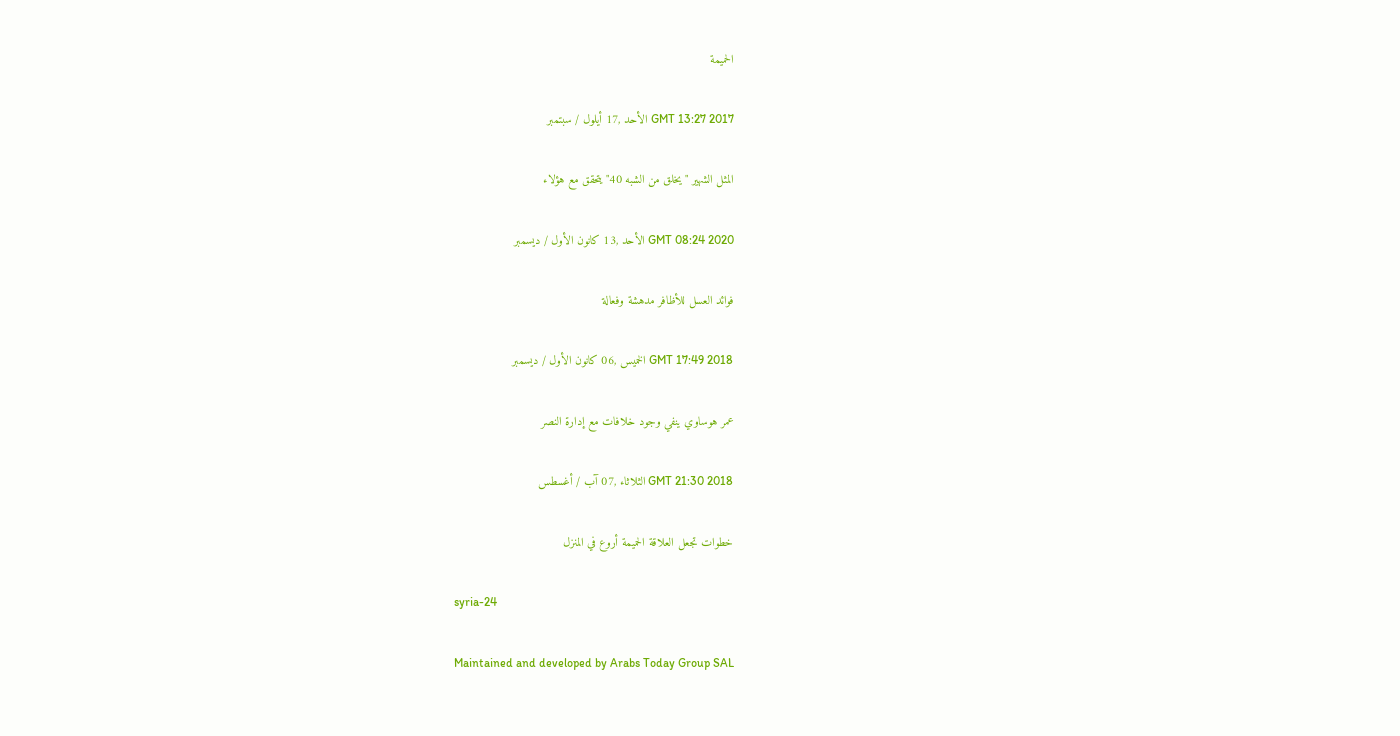الحميمة

GMT 13:27 2017 الأحد ,17 أيلول / سبتمبر

المثل الشهير "يخلق من الشبه 40" يتحقق مع هؤلاء

GMT 08:24 2020 الأحد ,13 كانون الأول / ديسمبر

فوائد العسل للأظافر مدهشة وفعالة

GMT 17:49 2018 الخميس ,06 كانون الأول / ديسمبر

عمر هوساوي ينفي وجود خلافات مع إدارة النصر

GMT 21:30 2018 الثلاثاء ,07 آب / أغسطس

خطوات تجعل العلاقة الحميمة أروع في المنزل

syria-24

Maintained and developed by Arabs Today Group SAL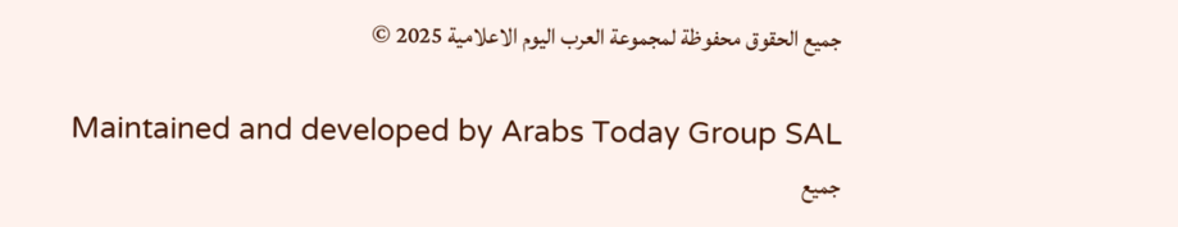جميع الحقوق محفوظة لمجموعة العرب اليوم الاعلامية 2025 ©

Maintained and developed by Arabs Today Group SAL
جميع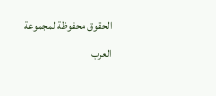الحقوق محفوظة لمجموعة العرب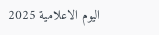اليوم الاعلامية 2025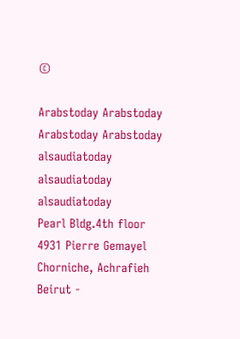©

Arabstoday Arabstoday Arabstoday Arabstoday
alsaudiatoday alsaudiatoday alsaudiatoday
Pearl Bldg.4th floor 4931 Pierre Gemayel Chorniche, Achrafieh Beirut -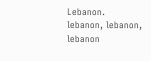Lebanon.
lebanon, lebanon, lebanon